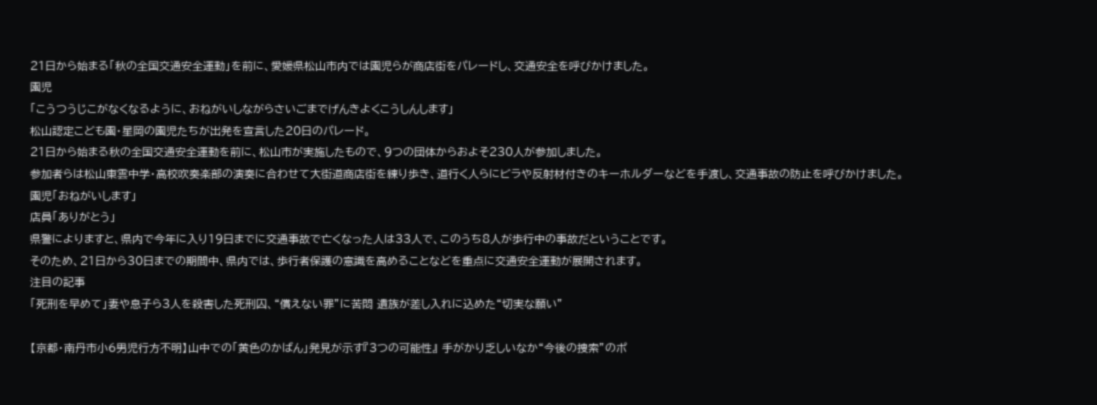21日から始まる「秋の全国交通安全運動」を前に、愛媛県松山市内では園児らが商店街をパレードし、交通安全を呼びかけました。
園児
「こうつうじこがなくなるように、おねがいしながらさいごまでげんきよくこうしんします」
松山認定こども園・星岡の園児たちが出発を宣言した20日のパレード。
21日から始まる秋の全国交通安全運動を前に、松山市が実施したもので、9つの団体からおよそ230人が参加しました。
参加者らは松山東雲中学・高校吹奏楽部の演奏に合わせて大街道商店街を練り歩き、道行く人らにビラや反射材付きのキーホルダーなどを手渡し、交通事故の防止を呼びかけました。
園児「おねがいします」
店員「ありがとう」
県警によりますと、県内で今年に入り19日までに交通事故で亡くなった人は33人で、このうち8人が歩行中の事故だということです。
そのため、21日から30日までの期間中、県内では、歩行者保護の意識を高めることなどを重点に交通安全運動が展開されます。
注目の記事
「死刑を早めて」妻や息子ら3人を殺害した死刑囚、“償えない罪”に苦悶 遺族が差し入れに込めた“切実な願い”

【京都・南丹市小6男児行方不明】山中での「黄色のかばん」発見が示す『3つの可能性』 手がかり乏しいなか“今後の捜索”のポ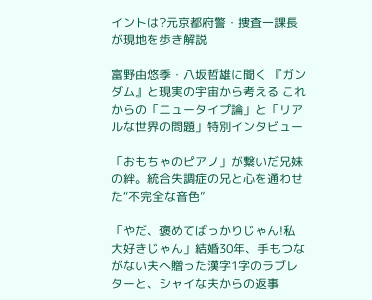イントは?元京都府警・捜査一課長が現地を歩き解説

富野由悠季・八坂哲雄に聞く 『ガンダム』と現実の宇宙から考える これからの「ニュータイプ論」と「リアルな世界の問題」特別インタビュー

「おもちゃのピアノ」が繋いだ兄妹の絆。統合失調症の兄と心を通わせた“不完全な音色”

「やだ、褒めてばっかりじゃん!私大好きじゃん」結婚30年、手もつながない夫へ贈った漢字1字のラブレターと、シャイな夫からの返事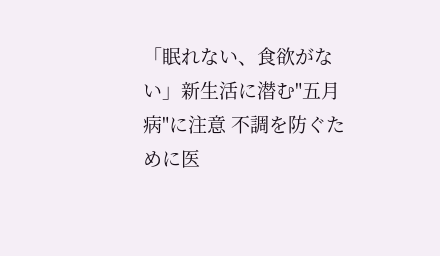「眠れない、食欲がない」新生活に潜む"五月病"に注意 不調を防ぐために医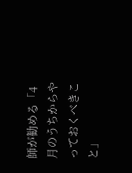師が勧める「4月のうちからやっておくべきこと」